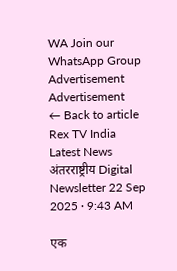WA Join our WhatsApp Group
Advertisement Advertisement
← Back to article
Rex TV India
Latest News अंतरराष्ट्रीय Digital Newsletter 22 Sep 2025 · 9:43 AM

एक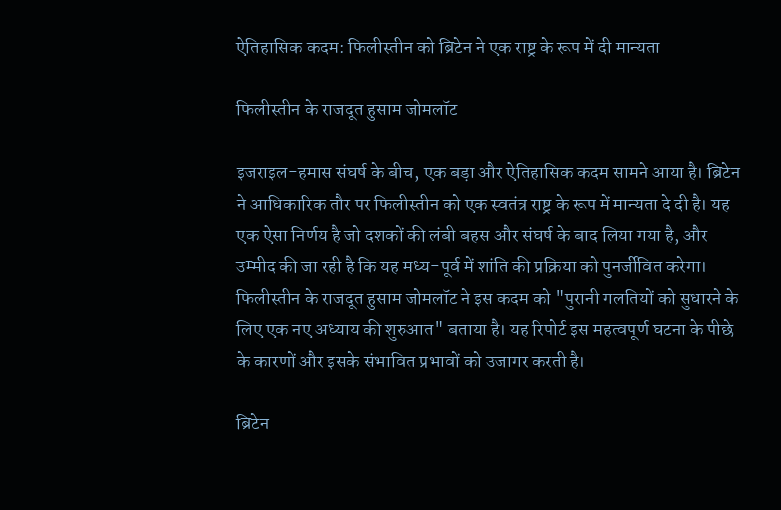ऐतिहासिक कदम: फिलीस्तीन को ब्रिटेन ने एक राष्ट्र के रूप में दी मान्यता

फिलीस्तीन के राजदूत हुसाम जोमलॉट

इजराइल-हमास संघर्ष के बीच, एक बड़ा और ऐतिहासिक कदम सामने आया है। ब्रिटेन ने आधिकारिक तौर पर फिलीस्तीन को एक स्वतंत्र राष्ट्र के रूप में मान्यता दे दी है। यह एक ऐसा निर्णय है जो दशकों की लंबी बहस और संघर्ष के बाद लिया गया है, और उम्मीद की जा रही है कि यह मध्य-पूर्व में शांति की प्रक्रिया को पुनर्जीवित करेगा। फिलीस्तीन के राजदूत हुसाम जोमलॉट ने इस कदम को "पुरानी गलतियों को सुधारने के लिए एक नए अध्याय की शुरुआत" बताया है। यह रिपोर्ट इस महत्वपूर्ण घटना के पीछे के कारणों और इसके संभावित प्रभावों को उजागर करती है।

ब्रिटेन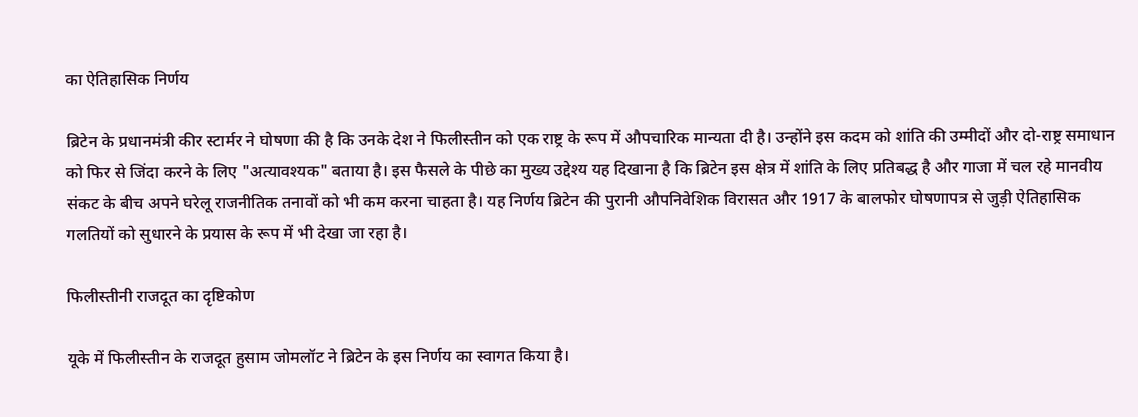का ऐतिहासिक निर्णय

ब्रिटेन के प्रधानमंत्री कीर स्टार्मर ने घोषणा की है कि उनके देश ने फिलीस्तीन को एक राष्ट्र के रूप में औपचारिक मान्यता दी है। उन्होंने इस कदम को शांति की उम्मीदों और दो-राष्ट्र समाधान को फिर से जिंदा करने के लिए "अत्यावश्यक" बताया है। इस फैसले के पीछे का मुख्य उद्देश्य यह दिखाना है कि ब्रिटेन इस क्षेत्र में शांति के लिए प्रतिबद्ध है और गाजा में चल रहे मानवीय संकट के बीच अपने घरेलू राजनीतिक तनावों को भी कम करना चाहता है। यह निर्णय ब्रिटेन की पुरानी औपनिवेशिक विरासत और 1917 के बालफोर घोषणापत्र से जुड़ी ऐतिहासिक गलतियों को सुधारने के प्रयास के रूप में भी देखा जा रहा है।

फिलीस्तीनी राजदूत का दृष्टिकोण

यूके में फिलीस्तीन के राजदूत हुसाम जोमलॉट ने ब्रिटेन के इस निर्णय का स्वागत किया है।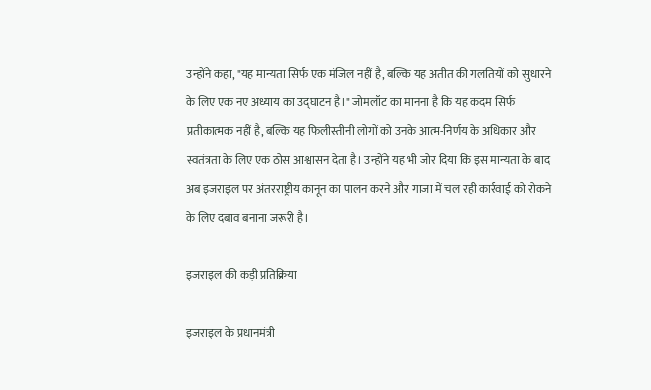उन्होंने कहा, "यह मान्यता सिर्फ एक मंजिल नहीं है, बल्कि यह अतीत की गलतियों को सुधारने के लिए एक नए अध्याय का उद्घाटन है।" जोमलॉट का मानना है कि यह कदम सिर्फ प्रतीकात्मक नहीं है, बल्कि यह फिलीस्तीनी लोगों को उनके आत्म-निर्णय के अधिकार और स्वतंत्रता के लिए एक ठोस आश्वासन देता है। उन्होंने यह भी जोर दिया कि इस मान्यता के बाद अब इजराइल पर अंतरराष्ट्रीय कानून का पालन करने और गाजा में चल रही कार्रवाई को रोकने के लिए दबाव बनाना जरूरी है।

इजराइल की कड़ी प्रतिक्रिया

इजराइल के प्रधानमंत्री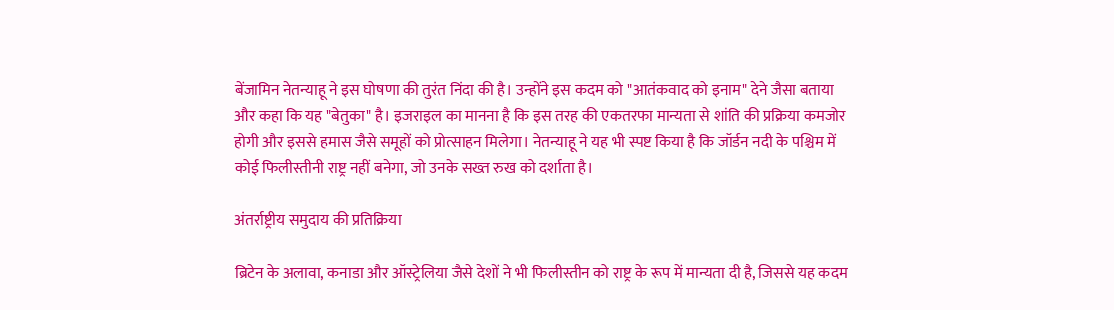बेंजामिन नेतन्याहू ने इस घोषणा की तुरंत निंदा की है। उन्होंने इस कदम को "आतंकवाद को इनाम" देने जैसा बताया और कहा कि यह "बेतुका" है। इजराइल का मानना है कि इस तरह की एकतरफा मान्यता से शांति की प्रक्रिया कमजोर होगी और इससे हमास जैसे समूहों को प्रोत्साहन मिलेगा। नेतन्याहू ने यह भी स्पष्ट किया है कि जॉर्डन नदी के पश्चिम में कोई फिलीस्तीनी राष्ट्र नहीं बनेगा, जो उनके सख्त रुख को दर्शाता है।

अंतर्राष्ट्रीय समुदाय की प्रतिक्रिया

ब्रिटेन के अलावा, कनाडा और ऑस्ट्रेलिया जैसे देशों ने भी फिलीस्तीन को राष्ट्र के रूप में मान्यता दी है, जिससे यह कदम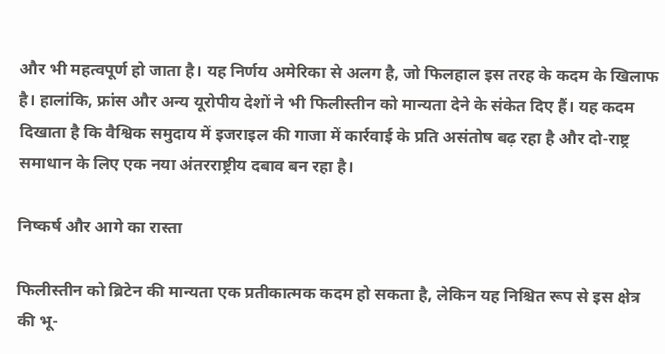और भी महत्वपूर्ण हो जाता है। यह निर्णय अमेरिका से अलग है, जो फिलहाल इस तरह के कदम के खिलाफ है। हालांकि, फ्रांस और अन्य यूरोपीय देशों ने भी फिलीस्तीन को मान्यता देने के संकेत दिए हैं। यह कदम दिखाता है कि वैश्विक समुदाय में इजराइल की गाजा में कार्रवाई के प्रति असंतोष बढ़ रहा है और दो-राष्ट्र समाधान के लिए एक नया अंतरराष्ट्रीय दबाव बन रहा है।

निष्कर्ष और आगे का रास्ता

फिलीस्तीन को ब्रिटेन की मान्यता एक प्रतीकात्मक कदम हो सकता है, लेकिन यह निश्चित रूप से इस क्षेत्र की भू-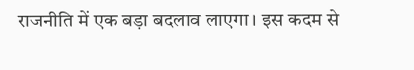राजनीति में एक बड़ा बदलाव लाएगा। इस कदम से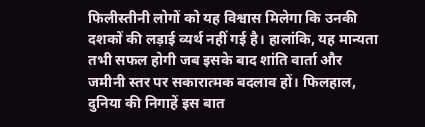फिलीस्तीनी लोगों को यह विश्वास मिलेगा कि उनकी दशकों की लड़ाई व्यर्थ नहीं गई है। हालांकि, यह मान्यता तभी सफल होगी जब इसके बाद शांति वार्ता और जमीनी स्तर पर सकारात्मक बदलाव हों। फिलहाल, दुनिया की निगाहें इस बात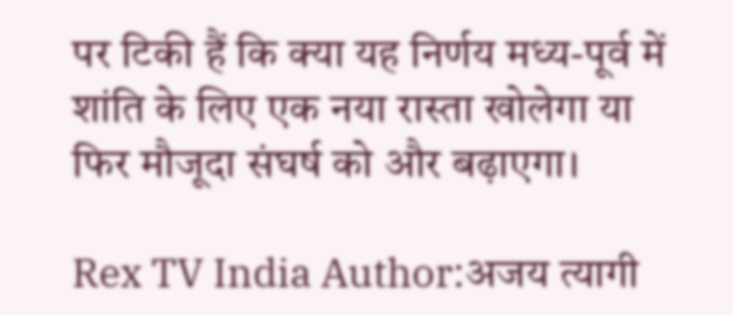पर टिकी हैं कि क्या यह निर्णय मध्य-पूर्व में शांति के लिए एक नया रास्ता खोलेगा या फिर मौजूदा संघर्ष को और बढ़ाएगा।

Rex TV India Author:अजय त्यागी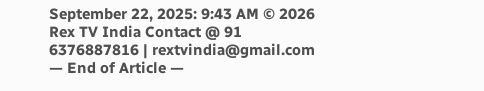September 22, 2025: 9:43 AM © 2026 Rex TV India Contact @ 91 6376887816 | rextvindia@gmail.com
— End of Article —